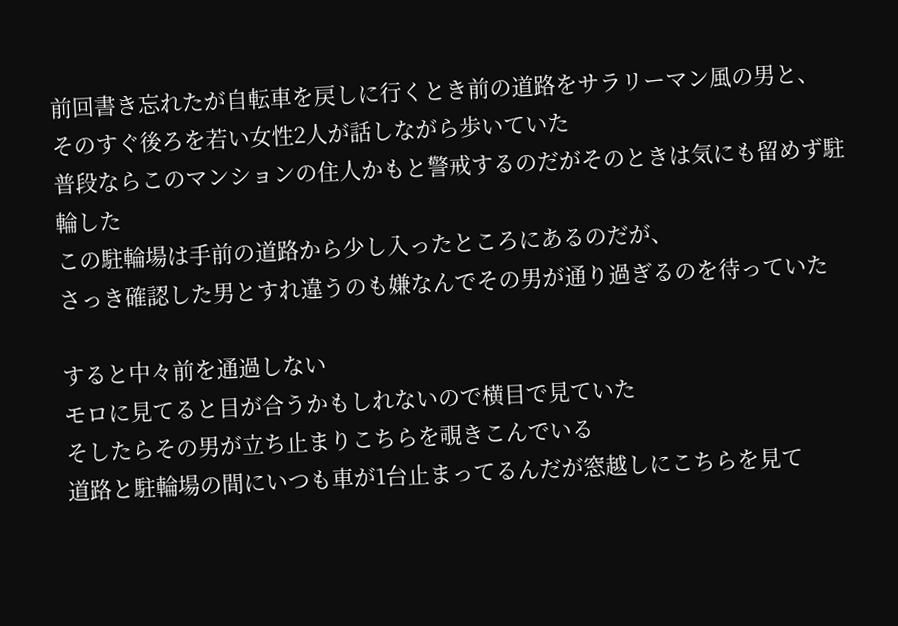前回書き忘れたが自転車を戻しに行くとき前の道路をサラリーマン風の男と、
そのすぐ後ろを若い女性2人が話しながら歩いていた
普段ならこのマンションの住人かもと警戒するのだがそのときは気にも留めず駐輪した
この駐輪場は手前の道路から少し入ったところにあるのだが、
さっき確認した男とすれ違うのも嫌なんでその男が通り過ぎるのを待っていた

すると中々前を通過しない
モロに見てると目が合うかもしれないので横目で見ていた
そしたらその男が立ち止まりこちらを覗きこんでいる
道路と駐輪場の間にいつも車が1台止まってるんだが窓越しにこちらを見て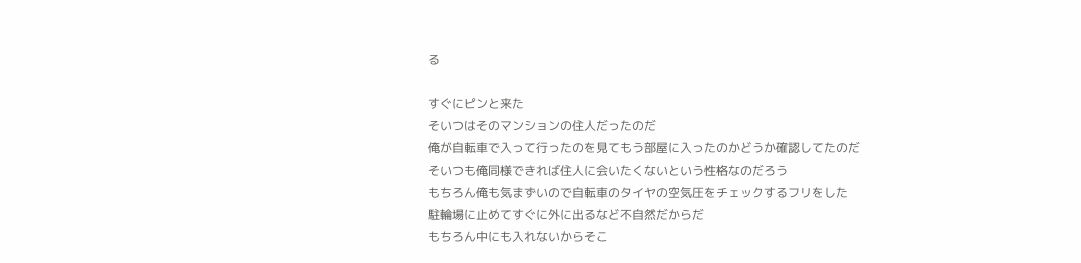る

すぐにピンと来た
そいつはそのマンションの住人だったのだ
俺が自転車で入って行ったのを見てもう部屋に入ったのかどうか確認してたのだ
そいつも俺同様できれば住人に会いたくないという性格なのだろう
もちろん俺も気まずいので自転車のタイヤの空気圧をチェックするフリをした
駐輪場に止めてすぐに外に出るなど不自然だからだ
もちろん中にも入れないからそこ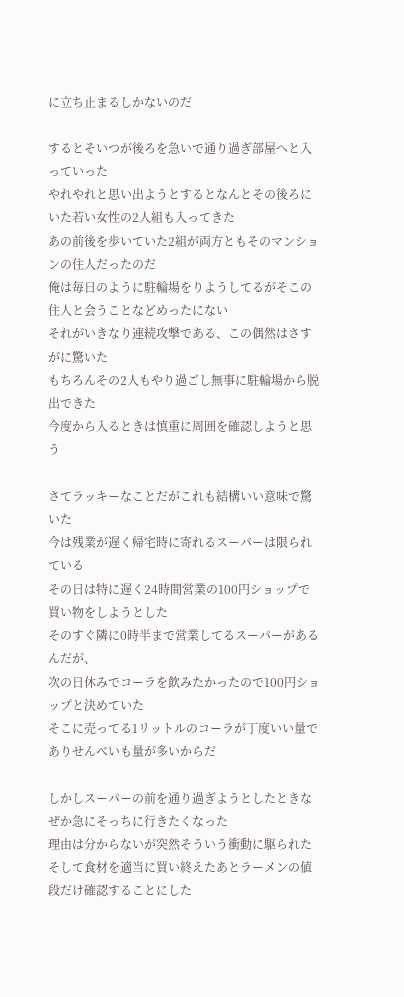に立ち止まるしかないのだ

するとそいつが後ろを急いで通り過ぎ部屋へと入っていった
やれやれと思い出ようとするとなんとその後ろにいた若い女性の2人組も入ってきた
あの前後を歩いていた2組が両方ともそのマンションの住人だったのだ
俺は毎日のように駐輪場をりようしてるがそこの住人と会うことなどめったにない
それがいきなり連続攻撃である、この偶然はさすがに驚いた
もちろんその2人もやり過ごし無事に駐輪場から脱出できた
今度から入るときは慎重に周囲を確認しようと思う

さてラッキーなことだがこれも結構いい意味で驚いた
今は残業が遅く帰宅時に寄れるスーパーは限られている
その日は特に遅く24時間営業の100円ショップで買い物をしようとした
そのすぐ隣に0時半まで営業してるスーパーがあるんだが、
次の日休みでコーラを飲みたかったので100円ショップと決めていた
そこに売ってる1リットルのコーラが丁度いい量でありせんべいも量が多いからだ

しかしスーパーの前を通り過ぎようとしたときなぜか急にそっちに行きたくなった
理由は分からないが突然そういう衝動に駆られた
そして食材を適当に買い終えたあとラーメンの値段だけ確認することにした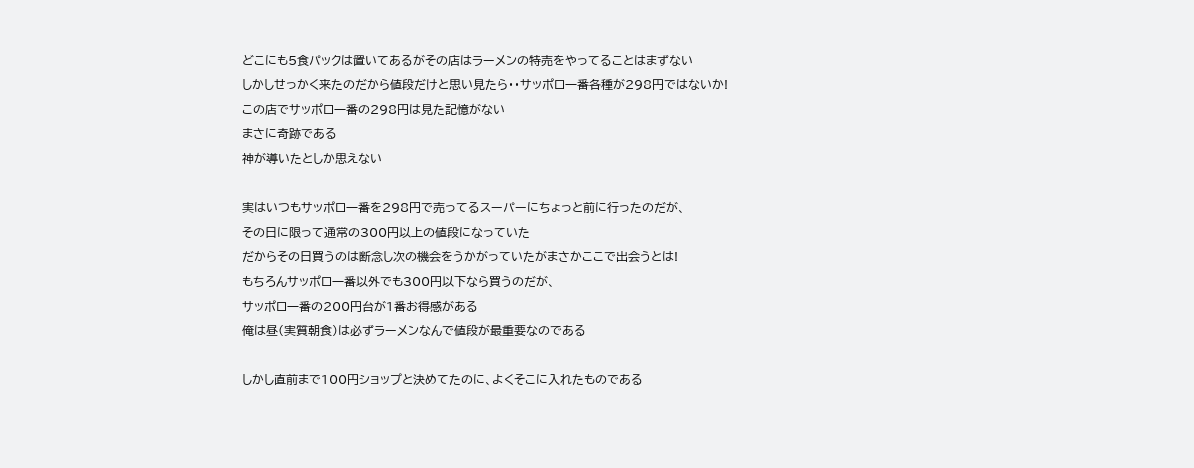どこにも5食パックは置いてあるがその店はラーメンの特売をやってることはまずない
しかしせっかく来たのだから値段だけと思い見たら・・サッポロ一番各種が298円ではないか!
この店でサッポロ一番の298円は見た記憶がない
まさに奇跡である
神が導いたとしか思えない

実はいつもサッポロ一番を298円で売ってるスーパーにちょっと前に行ったのだが、
その日に限って通常の300円以上の値段になっていた
だからその日買うのは断念し次の機会をうかがっていたがまさかここで出会うとは!
もちろんサッポロ一番以外でも300円以下なら買うのだが、
サッポロ一番の200円台が1番お得感がある
俺は昼(実質朝食)は必ずラーメンなんで値段が最重要なのである

しかし直前まで100円ショップと決めてたのに、よくそこに入れたものである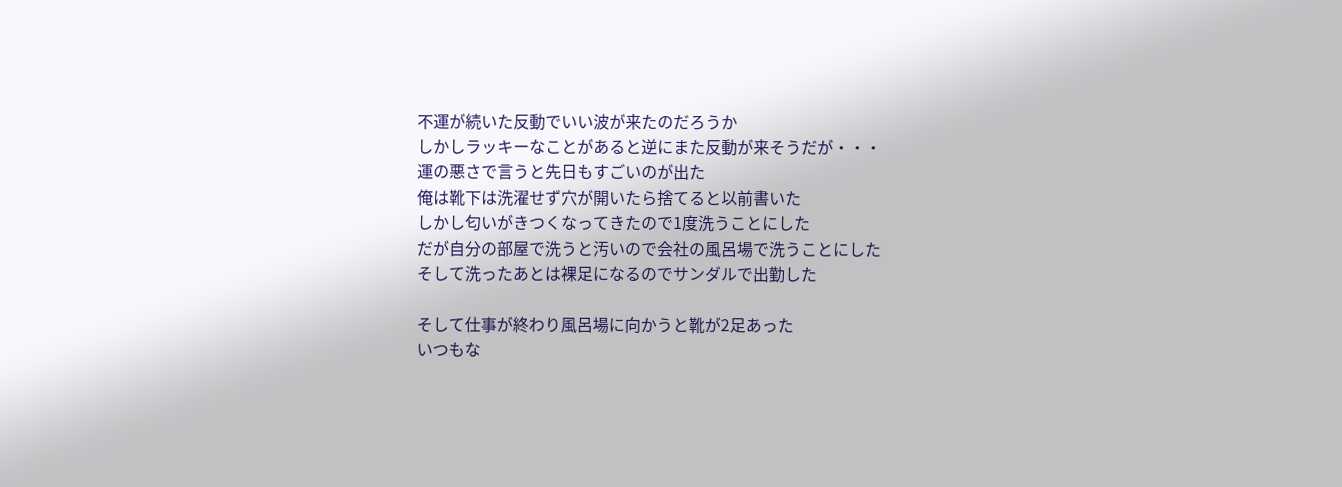不運が続いた反動でいい波が来たのだろうか
しかしラッキーなことがあると逆にまた反動が来そうだが・・・
運の悪さで言うと先日もすごいのが出た
俺は靴下は洗濯せず穴が開いたら捨てると以前書いた
しかし匂いがきつくなってきたので1度洗うことにした
だが自分の部屋で洗うと汚いので会社の風呂場で洗うことにした
そして洗ったあとは裸足になるのでサンダルで出勤した

そして仕事が終わり風呂場に向かうと靴が2足あった
いつもな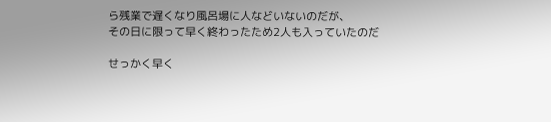ら残業で遅くなり風呂場に人などいないのだが、
その日に限って早く終わったため2人も入っていたのだ

せっかく早く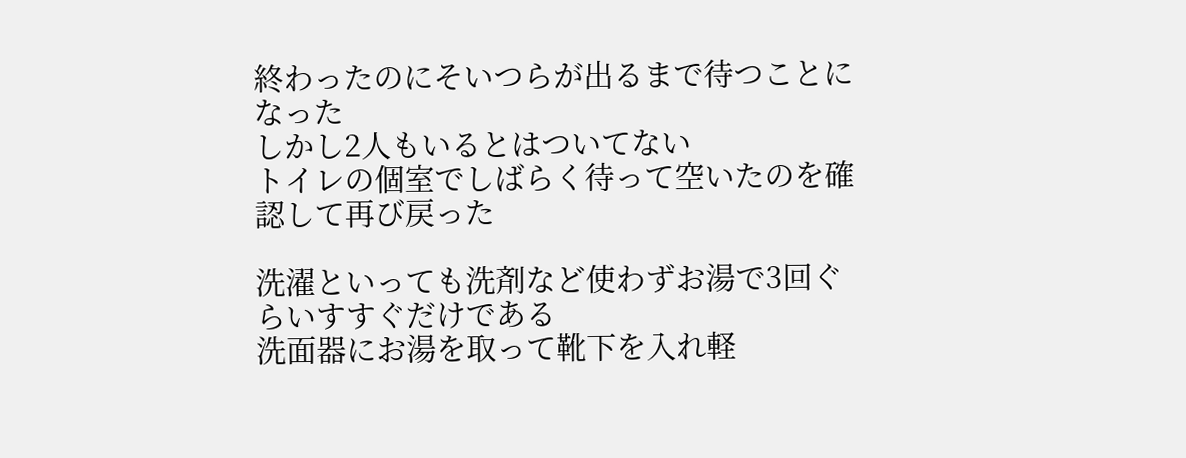終わったのにそいつらが出るまで待つことになった
しかし2人もいるとはついてない
トイレの個室でしばらく待って空いたのを確認して再び戻った

洗濯といっても洗剤など使わずお湯で3回ぐらいすすぐだけである
洗面器にお湯を取って靴下を入れ軽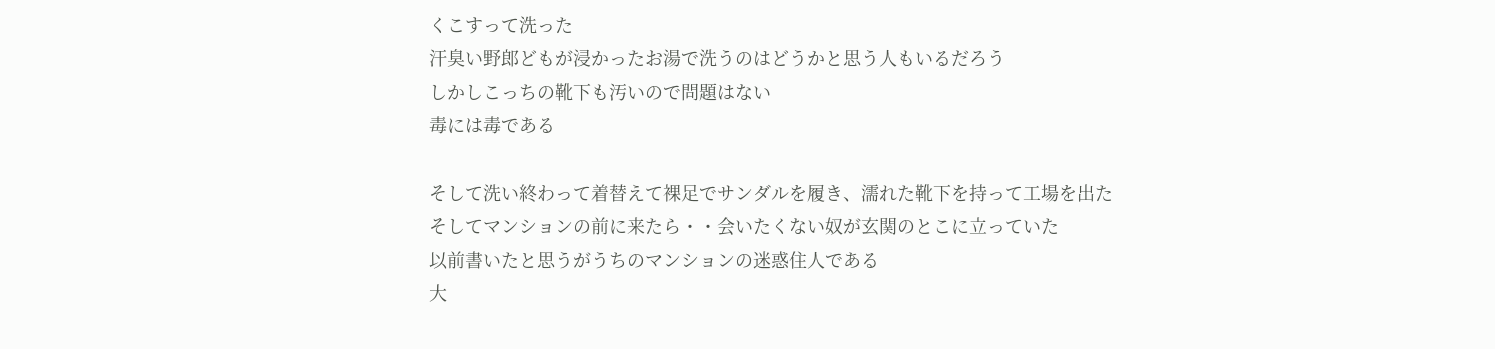くこすって洗った
汗臭い野郎どもが浸かったお湯で洗うのはどうかと思う人もいるだろう
しかしこっちの靴下も汚いので問題はない
毒には毒である

そして洗い終わって着替えて裸足でサンダルを履き、濡れた靴下を持って工場を出た
そしてマンションの前に来たら・・会いたくない奴が玄関のとこに立っていた
以前書いたと思うがうちのマンションの迷惑住人である
大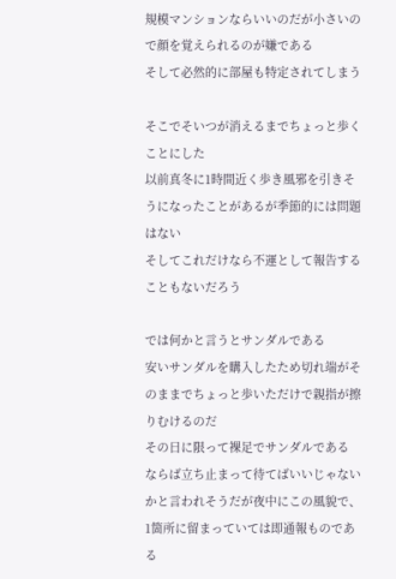規模マンションならいいのだが小さいので顔を覚えられるのが嫌である
そして必然的に部屋も特定されてしまう

そこでそいつが消えるまでちょっと歩くことにした
以前真冬に1時間近く歩き風邪を引きそうになったことがあるが季節的には問題はない
そしてこれだけなら不運として報告することもないだろう

では何かと言うとサンダルである
安いサンダルを購入したため切れ端がそのままでちょっと歩いただけで親指が擦りむけるのだ
その日に限って裸足でサンダルである
ならば立ち止まって待てばいいじゃないかと言われそうだが夜中にこの風貌で、
1箇所に留まっていては即通報ものである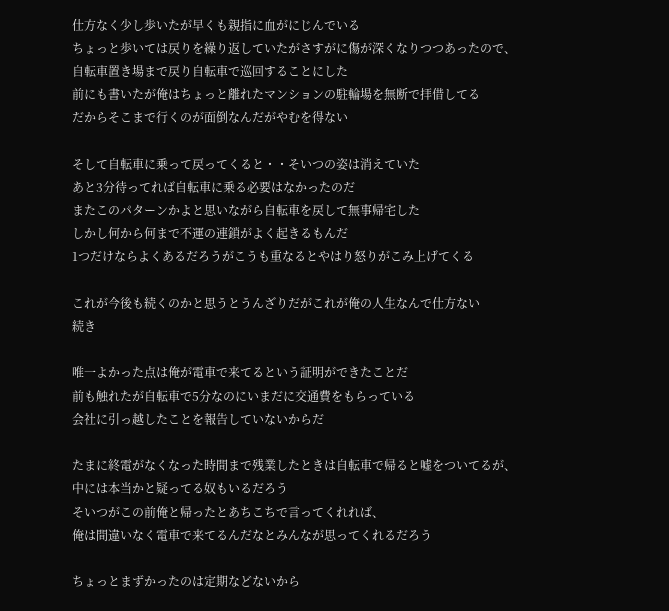仕方なく少し歩いたが早くも親指に血がにじんでいる
ちょっと歩いては戻りを繰り返していたがさすがに傷が深くなりつつあったので、
自転車置き場まで戻り自転車で巡回することにした
前にも書いたが俺はちょっと離れたマンションの駐輪場を無断で拝借してる
だからそこまで行くのが面倒なんだがやむを得ない

そして自転車に乗って戻ってくると・・そいつの姿は消えていた
あと3分待ってれば自転車に乗る必要はなかったのだ
またこのパターンかよと思いながら自転車を戻して無事帰宅した
しかし何から何まで不運の連鎖がよく起きるもんだ
1つだけならよくあるだろうがこうも重なるとやはり怒りがこみ上げてくる

これが今後も続くのかと思うとうんざりだがこれが俺の人生なんで仕方ない
続き

唯一よかった点は俺が電車で来てるという証明ができたことだ
前も触れたが自転車で5分なのにいまだに交通費をもらっている
会社に引っ越したことを報告していないからだ

たまに終電がなくなった時間まで残業したときは自転車で帰ると嘘をついてるが、
中には本当かと疑ってる奴もいるだろう
そいつがこの前俺と帰ったとあちこちで言ってくれれば、
俺は間違いなく電車で来てるんだなとみんなが思ってくれるだろう

ちょっとまずかったのは定期などないから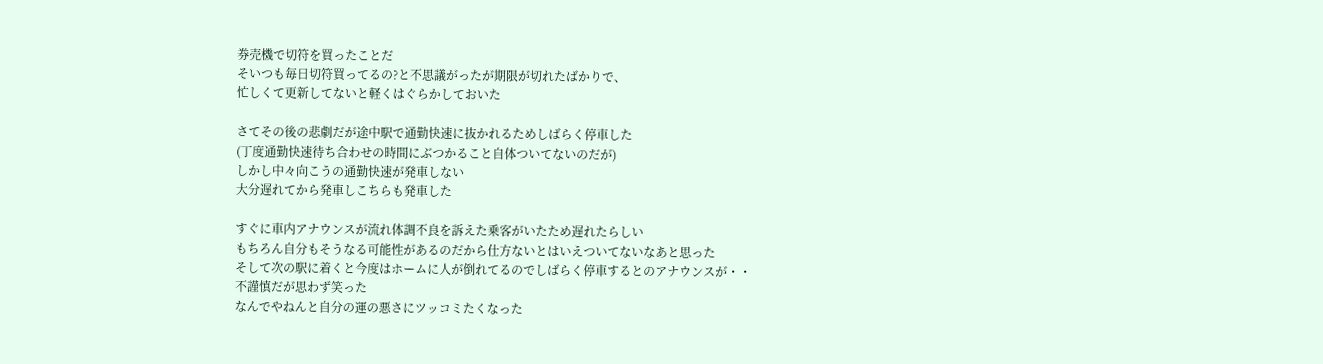券売機で切符を買ったことだ
そいつも毎日切符買ってるの?と不思議がったが期限が切れたばかりで、
忙しくて更新してないと軽くはぐらかしておいた

さてその後の悲劇だが途中駅で通勤快速に抜かれるためしばらく停車した
(丁度通勤快速待ち合わせの時間にぶつかること自体ついてないのだが)
しかし中々向こうの通勤快速が発車しない
大分遅れてから発車しこちらも発車した

すぐに車内アナウンスが流れ体調不良を訴えた乗客がいたため遅れたらしい
もちろん自分もそうなる可能性があるのだから仕方ないとはいえついてないなあと思った
そして次の駅に着くと今度はホームに人が倒れてるのでしばらく停車するとのアナウンスが・・
不謹慎だが思わず笑った
なんでやねんと自分の運の悪さにツッコミたくなった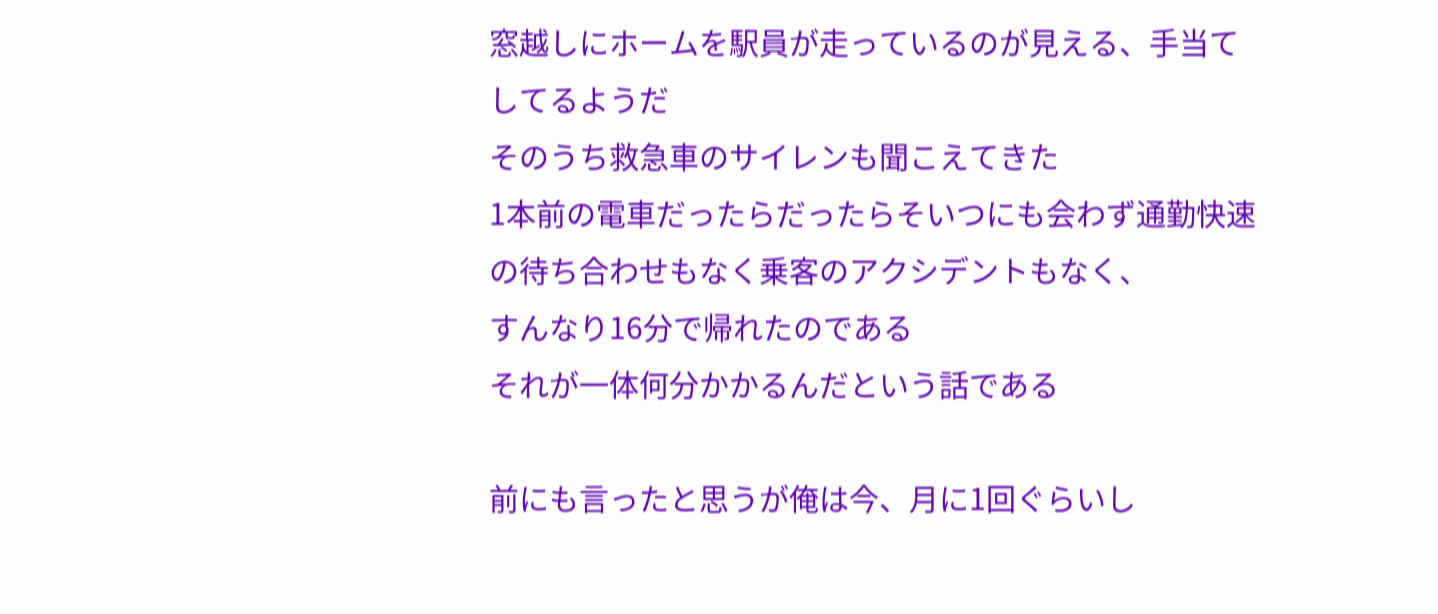窓越しにホームを駅員が走っているのが見える、手当てしてるようだ
そのうち救急車のサイレンも聞こえてきた
1本前の電車だったらだったらそいつにも会わず通勤快速の待ち合わせもなく乗客のアクシデントもなく、
すんなり16分で帰れたのである
それが一体何分かかるんだという話である

前にも言ったと思うが俺は今、月に1回ぐらいし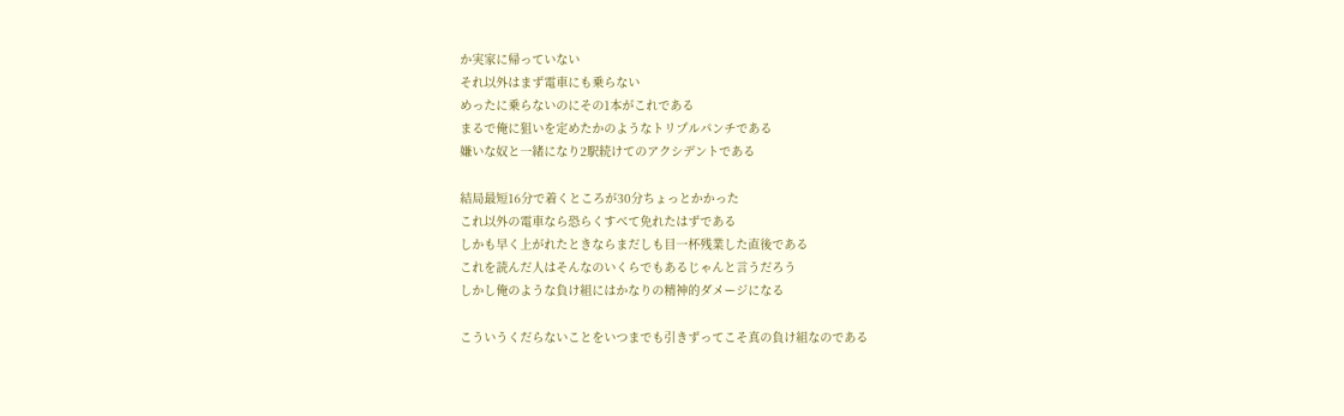か実家に帰っていない
それ以外はまず電車にも乗らない
めったに乗らないのにその1本がこれである
まるで俺に狙いを定めたかのようなトリプルパンチである
嫌いな奴と一緒になり2駅続けてのアクシデントである

結局最短16分で着くところが30分ちょっとかかった
これ以外の電車なら恐らくすべて免れたはずである
しかも早く上がれたときならまだしも目一杯残業した直後である
これを読んだ人はそんなのいくらでもあるじゃんと言うだろう
しかし俺のような負け組にはかなりの精神的ダメージになる

こういうくだらないことをいつまでも引きずってこそ真の負け組なのである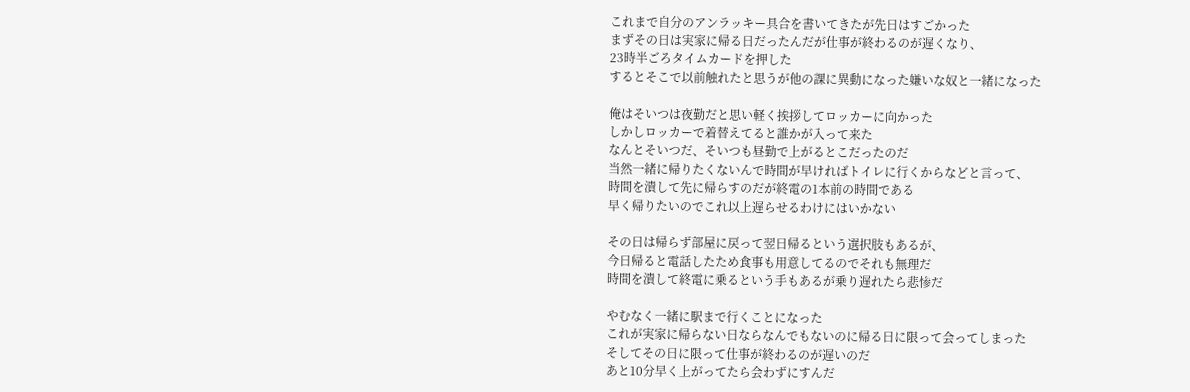これまで自分のアンラッキー具合を書いてきたが先日はすごかった
まずその日は実家に帰る日だったんだが仕事が終わるのが遅くなり、
23時半ごろタイムカードを押した
するとそこで以前触れたと思うが他の課に異動になった嫌いな奴と一緒になった

俺はそいつは夜勤だと思い軽く挨拶してロッカーに向かった
しかしロッカーで着替えてると誰かが入って来た
なんとそいつだ、そいつも昼勤で上がるとこだったのだ
当然一緒に帰りたくないんで時間が早ければトイレに行くからなどと言って、
時間を潰して先に帰らすのだが終電の1本前の時間である
早く帰りたいのでこれ以上遅らせるわけにはいかない

その日は帰らず部屋に戻って翌日帰るという選択肢もあるが、
今日帰ると電話したため食事も用意してるのでそれも無理だ
時間を潰して終電に乗るという手もあるが乗り遅れたら悲惨だ

やむなく一緒に駅まで行くことになった
これが実家に帰らない日ならなんでもないのに帰る日に限って会ってしまった
そしてその日に限って仕事が終わるのが遅いのだ
あと10分早く上がってたら会わずにすんだ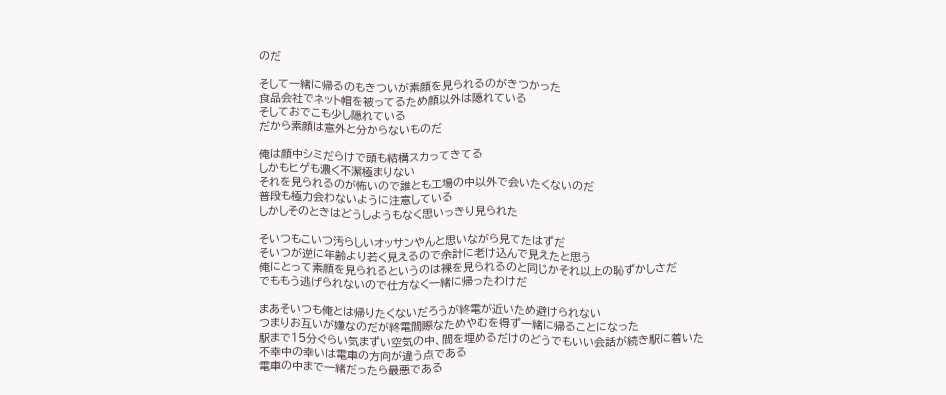のだ

そして一緒に帰るのもきついが素顔を見られるのがきつかった
食品会社でネット帽を被ってるため顔以外は隠れている
そしておでこも少し隠れている
だから素顔は意外と分からないものだ

俺は顔中シミだらけで頭も結構スカってきてる
しかもヒゲも濃く不潔極まりない
それを見られるのが怖いので誰とも工場の中以外で会いたくないのだ
普段も極力会わないように注意している
しかしそのときはどうしようもなく思いっきり見られた

そいつもこいつ汚らしいオッサンやんと思いながら見てたはずだ
そいつが逆に年齢より若く見えるので余計に老け込んで見えたと思う
俺にとって素顔を見られるというのは裸を見られるのと同じかそれ以上の恥ずかしさだ
でももう逃げられないので仕方なく一緒に帰ったわけだ

まあそいつも俺とは帰りたくないだろうが終電が近いため避けられない
つまりお互いが嫌なのだが終電間際なためやむを得ず一緒に帰ることになった
駅まで15分ぐらい気まずい空気の中、間を埋めるだけのどうでもいい会話が続き駅に着いた
不幸中の幸いは電車の方向が違う点である
電車の中まで一緒だったら最悪である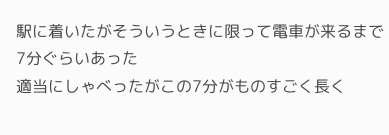駅に着いたがそういうときに限って電車が来るまで7分ぐらいあった
適当にしゃべったがこの7分がものすごく長く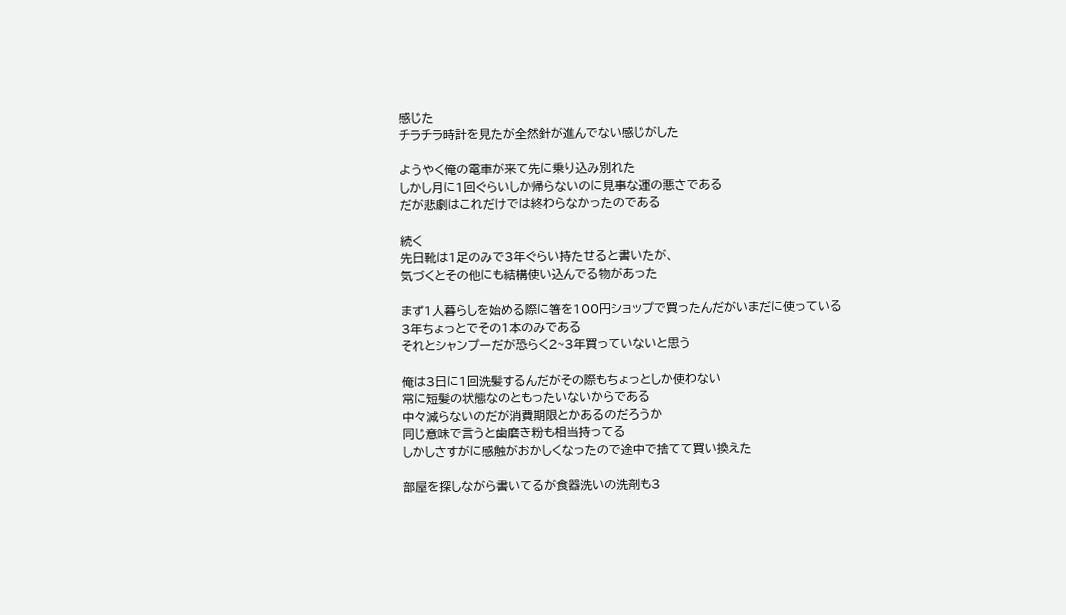感じた
チラチラ時計を見たが全然針が進んでない感じがした

ようやく俺の電車が来て先に乗り込み別れた
しかし月に1回ぐらいしか帰らないのに見事な運の悪さである
だが悲劇はこれだけでは終わらなかったのである

続く
先日靴は1足のみで3年ぐらい持たせると書いたが、
気づくとその他にも結構使い込んでる物があった

まず1人暮らしを始める際に箸を100円ショップで買ったんだがいまだに使っている
3年ちょっとでその1本のみである
それとシャンプーだが恐らく2~3年買っていないと思う

俺は3日に1回洗髪するんだがその際もちょっとしか使わない
常に短髪の状態なのともったいないからである
中々減らないのだが消費期限とかあるのだろうか
同じ意味で言うと歯磨き粉も相当持ってる
しかしさすがに感触がおかしくなったので途中で捨てて買い換えた

部屋を探しながら書いてるが食器洗いの洗剤も3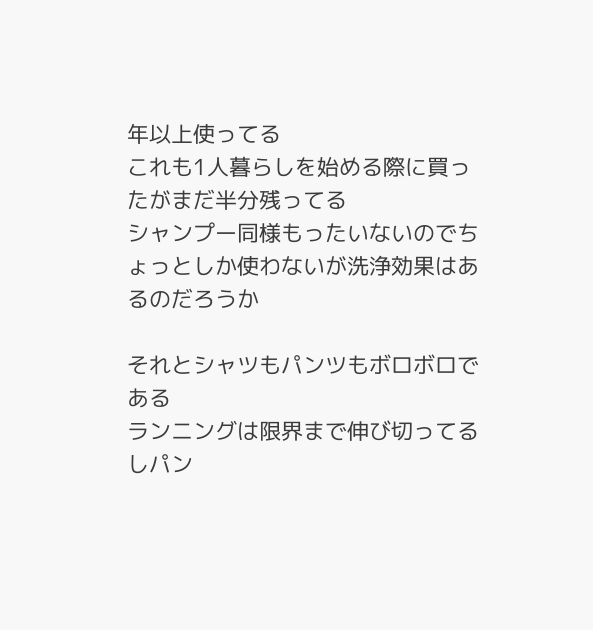年以上使ってる
これも1人暮らしを始める際に買ったがまだ半分残ってる
シャンプー同様もったいないのでちょっとしか使わないが洗浄効果はあるのだろうか

それとシャツもパンツもボロボロである
ランニングは限界まで伸び切ってるしパン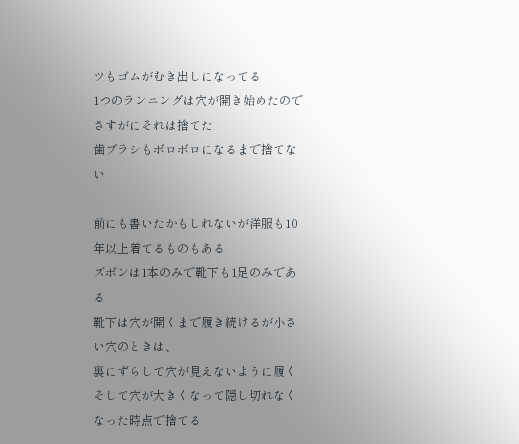ツもゴムがむき出しになってる
1つのランニングは穴が開き始めたのでさすがにそれは捨てた
歯ブラシもボロボロになるまで捨てない

前にも書いたかもしれないが洋服も10年以上着てるものもある
ズボンは1本のみで靴下も1足のみである
靴下は穴が開くまで履き続けるが小さい穴のときは、
裏にずらして穴が見えないように履く
そして穴が大きくなって隠し切れなくなった時点で捨てる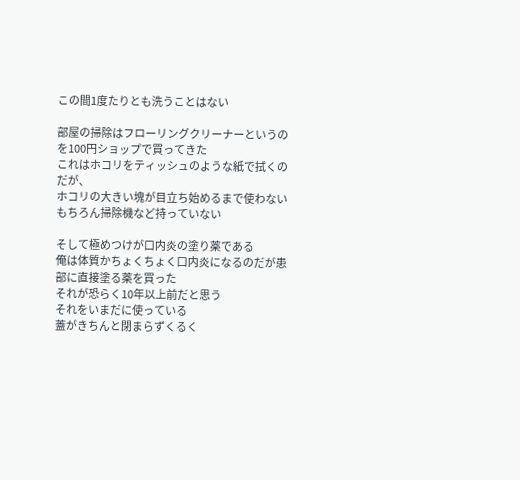この間1度たりとも洗うことはない

部屋の掃除はフローリングクリーナーというのを100円ショップで買ってきた
これはホコリをティッシュのような紙で拭くのだが、
ホコリの大きい塊が目立ち始めるまで使わない
もちろん掃除機など持っていない

そして極めつけが口内炎の塗り薬である
俺は体質かちょくちょく口内炎になるのだが患部に直接塗る薬を買った
それが恐らく10年以上前だと思う
それをいまだに使っている
蓋がきちんと閉まらずくるく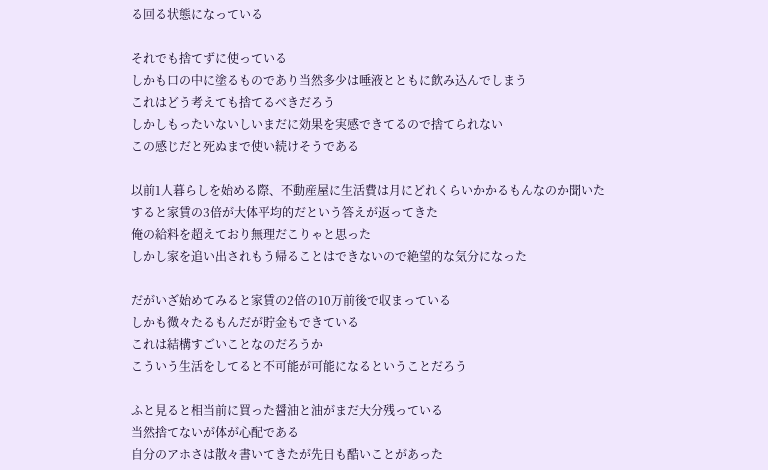る回る状態になっている

それでも捨てずに使っている
しかも口の中に塗るものであり当然多少は唾液とともに飲み込んでしまう
これはどう考えても捨てるべきだろう
しかしもったいないしいまだに効果を実感できてるので捨てられない
この感じだと死ぬまで使い続けそうである

以前1人暮らしを始める際、不動産屋に生活費は月にどれくらいかかるもんなのか聞いた
すると家賃の3倍が大体平均的だという答えが返ってきた
俺の給料を超えており無理だこりゃと思った
しかし家を追い出されもう帰ることはできないので絶望的な気分になった

だがいざ始めてみると家賃の2倍の10万前後で収まっている
しかも微々たるもんだが貯金もできている
これは結構すごいことなのだろうか
こういう生活をしてると不可能が可能になるということだろう

ふと見ると相当前に買った醤油と油がまだ大分残っている
当然捨てないが体が心配である
自分のアホさは散々書いてきたが先日も酷いことがあった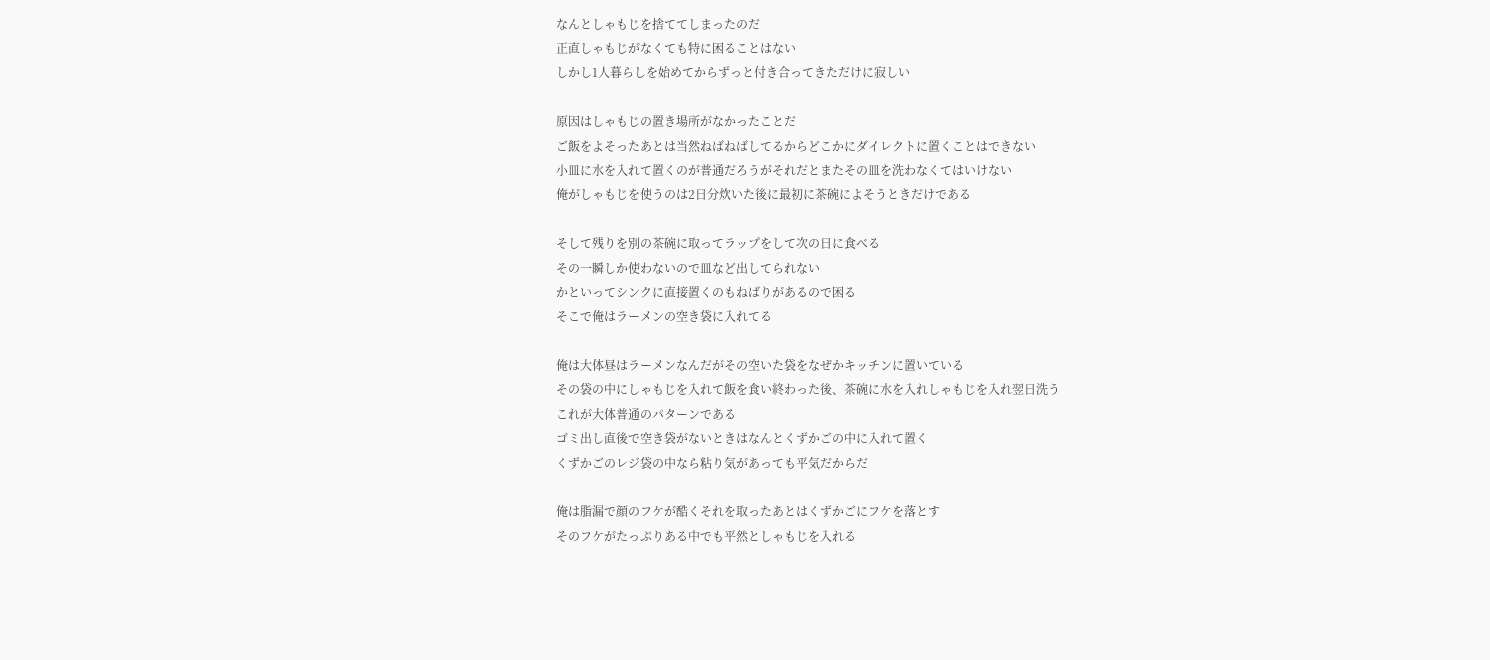なんとしゃもじを捨ててしまったのだ
正直しゃもじがなくても特に困ることはない
しかし1人暮らしを始めてからずっと付き合ってきただけに寂しい

原因はしゃもじの置き場所がなかったことだ
ご飯をよそったあとは当然ねばねばしてるからどこかにダイレクトに置くことはできない
小皿に水を入れて置くのが普通だろうがそれだとまたその皿を洗わなくてはいけない
俺がしゃもじを使うのは2日分炊いた後に最初に茶碗によそうときだけである

そして残りを別の茶碗に取ってラップをして次の日に食べる
その一瞬しか使わないので皿など出してられない
かといってシンクに直接置くのもねばりがあるので困る
そこで俺はラーメンの空き袋に入れてる

俺は大体昼はラーメンなんだがその空いた袋をなぜかキッチンに置いている
その袋の中にしゃもじを入れて飯を食い終わった後、茶碗に水を入れしゃもじを入れ翌日洗う
これが大体普通のパターンである
ゴミ出し直後で空き袋がないときはなんとくずかごの中に入れて置く
くずかごのレジ袋の中なら粘り気があっても平気だからだ

俺は脂漏で顔のフケが酷くそれを取ったあとはくずかごにフケを落とす
そのフケがたっぷりある中でも平然としゃもじを入れる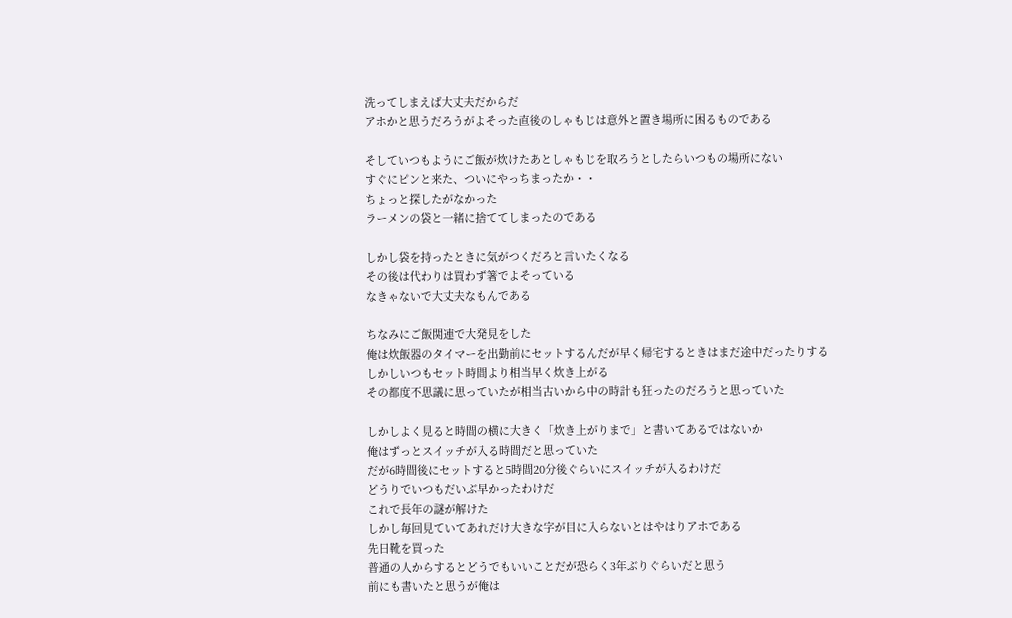洗ってしまえば大丈夫だからだ
アホかと思うだろうがよそった直後のしゃもじは意外と置き場所に困るものである

そしていつもようにご飯が炊けたあとしゃもじを取ろうとしたらいつもの場所にない
すぐにピンと来た、ついにやっちまったか・・
ちょっと探したがなかった
ラーメンの袋と一緒に捨ててしまったのである

しかし袋を持ったときに気がつくだろと言いたくなる
その後は代わりは買わず箸でよそっている
なきゃないで大丈夫なもんである

ちなみにご飯関連で大発見をした
俺は炊飯器のタイマーを出勤前にセットするんだが早く帰宅するときはまだ途中だったりする
しかしいつもセット時間より相当早く炊き上がる
その都度不思議に思っていたが相当古いから中の時計も狂ったのだろうと思っていた

しかしよく見ると時間の横に大きく「炊き上がりまで」と書いてあるではないか
俺はずっとスイッチが入る時間だと思っていた
だが6時間後にセットすると5時間20分後ぐらいにスイッチが入るわけだ
どうりでいつもだいぶ早かったわけだ
これで長年の謎が解けた
しかし毎回見ていてあれだけ大きな字が目に入らないとはやはりアホである
先日靴を買った
普通の人からするとどうでもいいことだが恐らく3年ぶりぐらいだと思う
前にも書いたと思うが俺は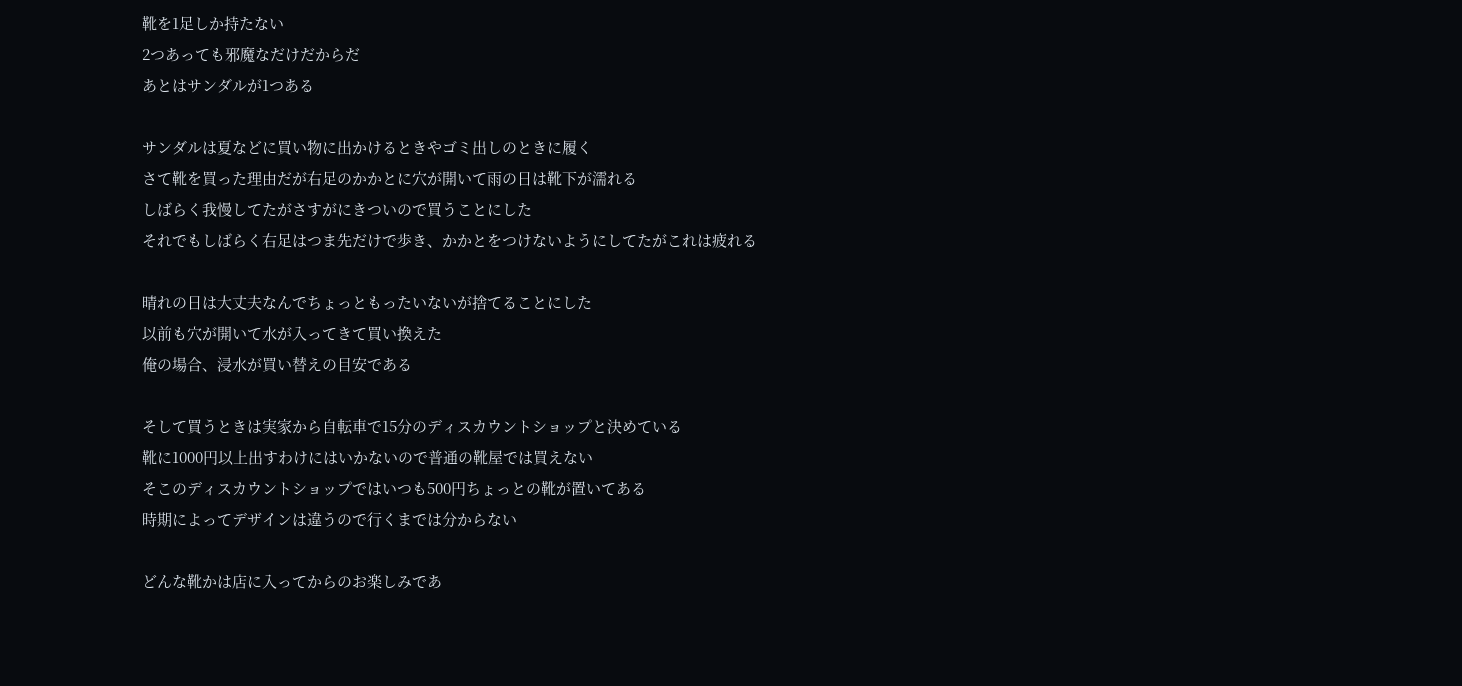靴を1足しか持たない
2つあっても邪魔なだけだからだ
あとはサンダルが1つある

サンダルは夏などに買い物に出かけるときやゴミ出しのときに履く
さて靴を買った理由だが右足のかかとに穴が開いて雨の日は靴下が濡れる
しばらく我慢してたがさすがにきついので買うことにした
それでもしばらく右足はつま先だけで歩き、かかとをつけないようにしてたがこれは疲れる

晴れの日は大丈夫なんでちょっともったいないが捨てることにした
以前も穴が開いて水が入ってきて買い換えた
俺の場合、浸水が買い替えの目安である

そして買うときは実家から自転車で15分のディスカウントショップと決めている
靴に1000円以上出すわけにはいかないので普通の靴屋では買えない
そこのディスカウントショップではいつも500円ちょっとの靴が置いてある
時期によってデザインは違うので行くまでは分からない

どんな靴かは店に入ってからのお楽しみであ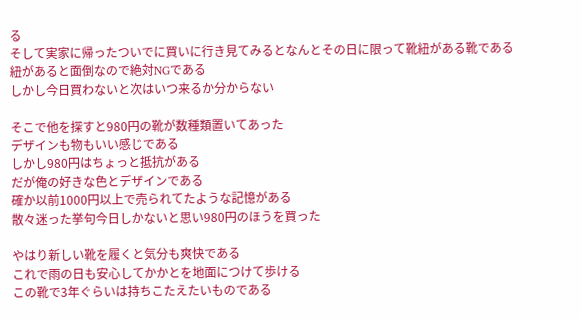る
そして実家に帰ったついでに買いに行き見てみるとなんとその日に限って靴紐がある靴である
紐があると面倒なので絶対NGである
しかし今日買わないと次はいつ来るか分からない

そこで他を探すと980円の靴が数種類置いてあった
デザインも物もいい感じである
しかし980円はちょっと抵抗がある
だが俺の好きな色とデザインである
確か以前1000円以上で売られてたような記憶がある
散々迷った挙句今日しかないと思い980円のほうを買った

やはり新しい靴を履くと気分も爽快である
これで雨の日も安心してかかとを地面につけて歩ける
この靴で3年ぐらいは持ちこたえたいものである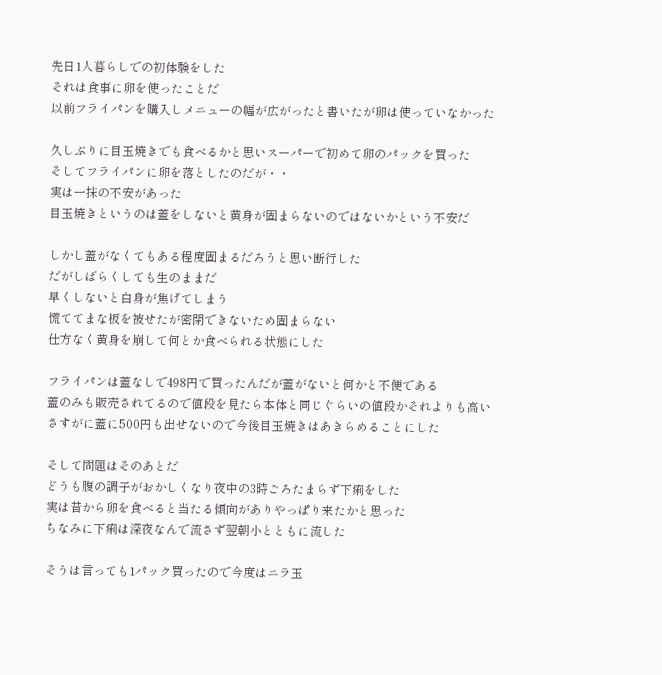先日1人暮らしでの初体験をした
それは食事に卵を使ったことだ
以前フライパンを購入しメニューの幅が広がったと書いたが卵は使っていなかった

久しぶりに目玉焼きでも食べるかと思いスーパーで初めて卵のパックを買った
そしてフライパンに卵を落としたのだが・・
実は一抹の不安があった
目玉焼きというのは蓋をしないと黄身が固まらないのではないかという不安だ

しかし蓋がなくてもある程度固まるだろうと思い断行した
だがしばらくしても生のままだ
早くしないと白身が焦げてしまう
慌ててまな板を被せたが密閉できないため固まらない
仕方なく黄身を崩して何とか食べられる状態にした

フライパンは蓋なしで498円で買ったんだが蓋がないと何かと不便である
蓋のみも販売されてるので値段を見たら本体と同じぐらいの値段かそれよりも高い
さすがに蓋に500円も出せないので今後目玉焼きはあきらめることにした

そして問題はそのあとだ
どうも腹の調子がおかしくなり夜中の3時ごろたまらず下痢をした
実は昔から卵を食べると当たる傾向がありやっぱり来たかと思った
ちなみに下痢は深夜なんで流さず翌朝小とともに流した

そうは言っても1パック買ったので今度はニラ玉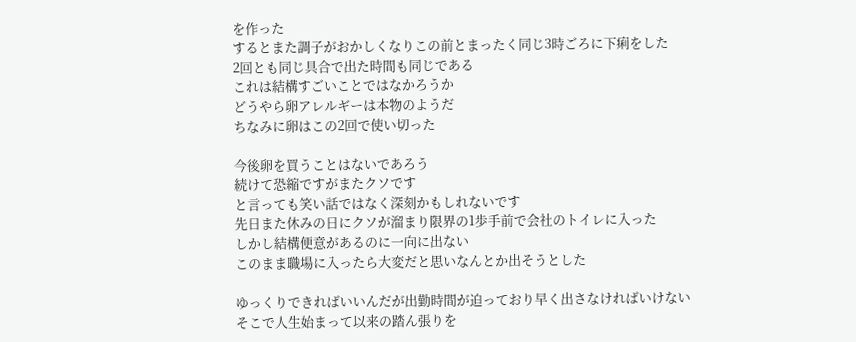を作った
するとまた調子がおかしくなりこの前とまったく同じ3時ごろに下痢をした
2回とも同じ具合で出た時間も同じである
これは結構すごいことではなかろうか
どうやら卵アレルギーは本物のようだ
ちなみに卵はこの2回で使い切った

今後卵を買うことはないであろう
続けて恐縮ですがまたクソです
と言っても笑い話ではなく深刻かもしれないです
先日また休みの日にクソが溜まり限界の1歩手前で会社のトイレに入った
しかし結構便意があるのに一向に出ない
このまま職場に入ったら大変だと思いなんとか出そうとした

ゆっくりできればいいんだが出勤時間が迫っており早く出さなければいけない
そこで人生始まって以来の踏ん張りを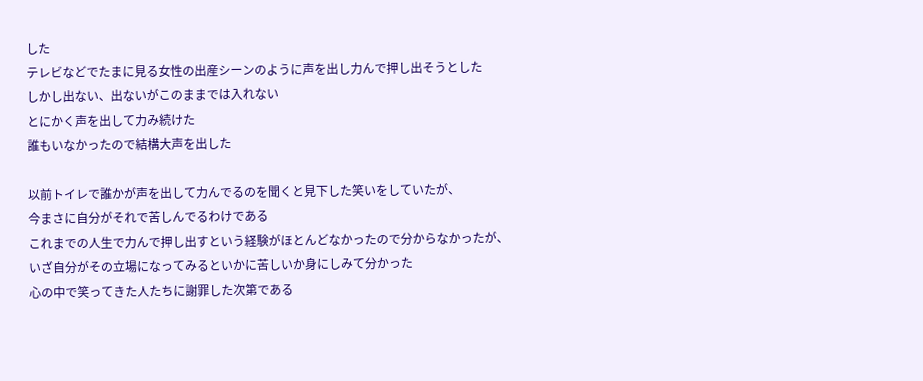した
テレビなどでたまに見る女性の出産シーンのように声を出し力んで押し出そうとした
しかし出ない、出ないがこのままでは入れない
とにかく声を出して力み続けた
誰もいなかったので結構大声を出した

以前トイレで誰かが声を出して力んでるのを聞くと見下した笑いをしていたが、
今まさに自分がそれで苦しんでるわけである
これまでの人生で力んで押し出すという経験がほとんどなかったので分からなかったが、
いざ自分がその立場になってみるといかに苦しいか身にしみて分かった
心の中で笑ってきた人たちに謝罪した次第である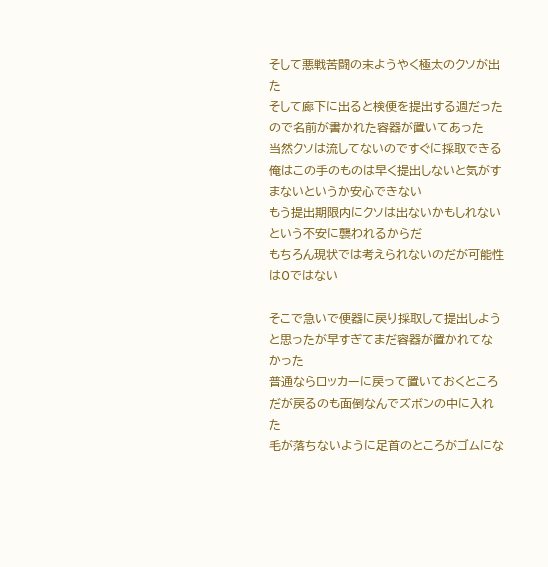そして悪戦苦闘の末ようやく極太のクソが出た
そして廊下に出ると検便を提出する週だったので名前が書かれた容器が置いてあった
当然クソは流してないのですぐに採取できる
俺はこの手のものは早く提出しないと気がすまないというか安心できない
もう提出期限内にクソは出ないかもしれないという不安に襲われるからだ
もちろん現状では考えられないのだが可能性は0ではない

そこで急いで便器に戻り採取して提出しようと思ったが早すぎてまだ容器が置かれてなかった
普通ならロッカーに戻って置いておくところだが戻るのも面倒なんでズボンの中に入れた
毛が落ちないように足首のところがゴムにな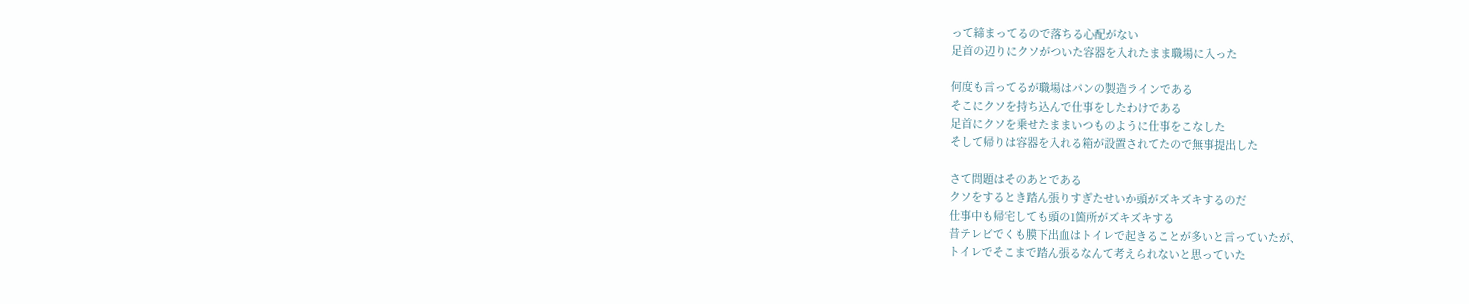って締まってるので落ちる心配がない
足首の辺りにクソがついた容器を入れたまま職場に入った

何度も言ってるが職場はパンの製造ラインである
そこにクソを持ち込んで仕事をしたわけである
足首にクソを乗せたままいつものように仕事をこなした
そして帰りは容器を入れる箱が設置されてたので無事提出した

さて問題はそのあとである
クソをするとき踏ん張りすぎたせいか頭がズキズキするのだ
仕事中も帰宅しても頭の1箇所がズキズキする
昔テレビでくも膜下出血はトイレで起きることが多いと言っていたが、
トイレでそこまで踏ん張るなんて考えられないと思っていた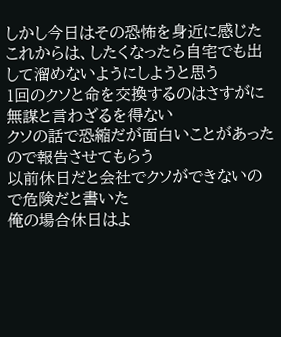しかし今日はその恐怖を身近に感じた
これからは、したくなったら自宅でも出して溜めないようにしようと思う
1回のクソと命を交換するのはさすがに無謀と言わざるを得ない
クソの話で恐縮だが面白いことがあったので報告させてもらう
以前休日だと会社でクソができないので危険だと書いた
俺の場合休日はよ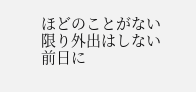ほどのことがない限り外出はしない
前日に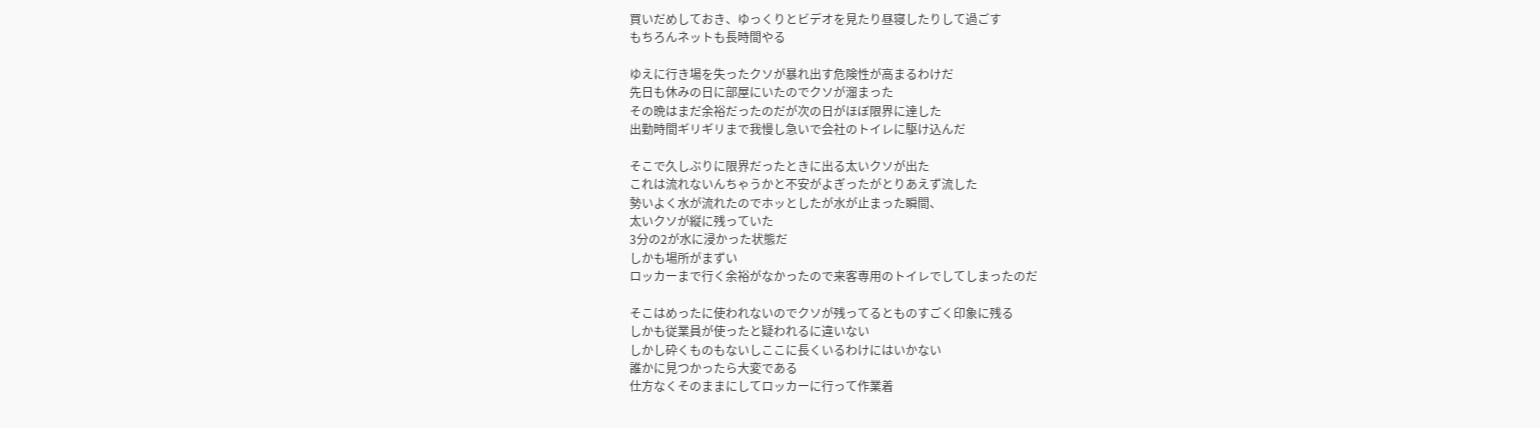買いだめしておき、ゆっくりとビデオを見たり昼寝したりして過ごす
もちろんネットも長時間やる

ゆえに行き場を失ったクソが暴れ出す危険性が高まるわけだ
先日も休みの日に部屋にいたのでクソが溜まった
その晩はまだ余裕だったのだが次の日がほぼ限界に達した
出勤時間ギリギリまで我慢し急いで会社のトイレに駆け込んだ

そこで久しぶりに限界だったときに出る太いクソが出た
これは流れないんちゃうかと不安がよぎったがとりあえず流した
勢いよく水が流れたのでホッとしたが水が止まった瞬間、
太いクソが縦に残っていた
3分の2が水に浸かった状態だ
しかも場所がまずい
ロッカーまで行く余裕がなかったので来客専用のトイレでしてしまったのだ

そこはめったに使われないのでクソが残ってるとものすごく印象に残る
しかも従業員が使ったと疑われるに違いない
しかし砕くものもないしここに長くいるわけにはいかない
誰かに見つかったら大変である
仕方なくそのままにしてロッカーに行って作業着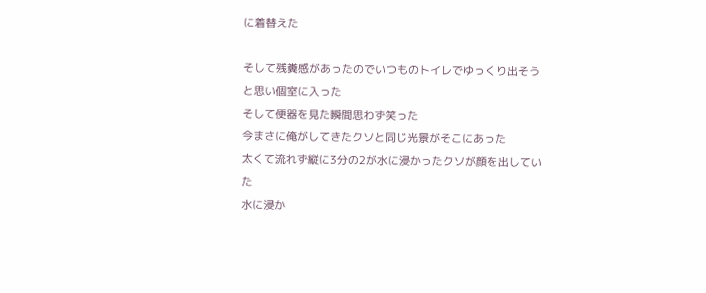に着替えた

そして残糞感があったのでいつものトイレでゆっくり出そうと思い個室に入った
そして便器を見た瞬間思わず笑った
今まさに俺がしてきたクソと同じ光景がそこにあった
太くて流れず縦に3分の2が水に浸かったクソが顔を出していた
水に浸か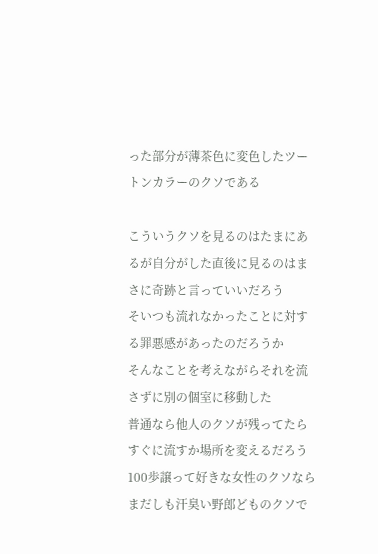った部分が薄茶色に変色したツートンカラーのクソである

こういうクソを見るのはたまにあるが自分がした直後に見るのはまさに奇跡と言っていいだろう
そいつも流れなかったことに対する罪悪感があったのだろうか
そんなことを考えながらそれを流さずに別の個室に移動した
普通なら他人のクソが残ってたらすぐに流すか場所を変えるだろう
100歩譲って好きな女性のクソならまだしも汗臭い野郎どものクソで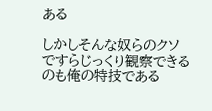ある

しかしそんな奴らのクソですらじっくり観察できるのも俺の特技である